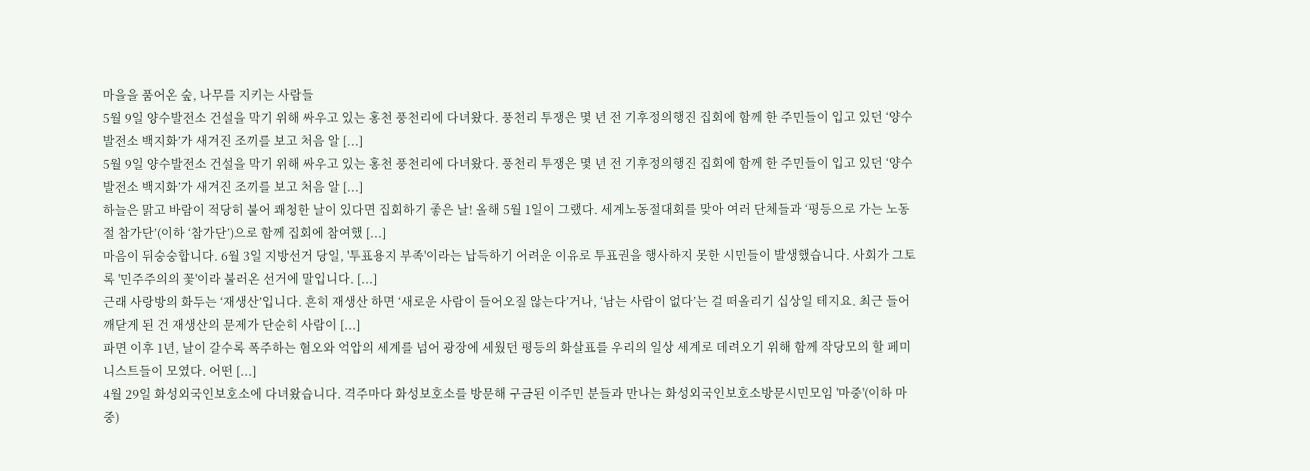마을을 품어온 숲, 나무를 지키는 사람들
5월 9일 양수발전소 건설을 막기 위해 싸우고 있는 홍천 풍천리에 다녀왔다. 풍천리 투쟁은 몇 년 전 기후정의행진 집회에 함께 한 주민들이 입고 있던 ‘양수발전소 백지화’가 새겨진 조끼를 보고 처음 알 [...]
5월 9일 양수발전소 건설을 막기 위해 싸우고 있는 홍천 풍천리에 다녀왔다. 풍천리 투쟁은 몇 년 전 기후정의행진 집회에 함께 한 주민들이 입고 있던 ‘양수발전소 백지화’가 새겨진 조끼를 보고 처음 알 [...]
하늘은 맑고 바람이 적당히 불어 쾌청한 날이 있다면 집회하기 좋은 날! 올해 5월 1일이 그랬다. 세계노동절대회를 맞아 여러 단체들과 ‘평등으로 가는 노동절 참가단’(이하 ‘참가단’)으로 함께 집회에 참여했 [...]
마음이 뒤숭숭합니다. 6월 3일 지방선거 당일, '투표용지 부족'이라는 납득하기 어려운 이유로 투표권을 행사하지 못한 시민들이 발생했습니다. 사회가 그토록 '민주주의의 꽃'이라 불러온 선거에 말입니다. [...]
근래 사랑방의 화두는 ‘재생산’입니다. 흔히 재생산 하면 ‘새로운 사람이 들어오질 않는다’거나, ‘남는 사람이 없다’는 걸 떠올리기 십상일 테지요. 최근 들어 깨닫게 된 건 재생산의 문제가 단순히 사람이 [...]
파면 이후 1년, 날이 갈수록 폭주하는 혐오와 억압의 세계를 넘어 광장에 세웠던 평등의 화살표를 우리의 일상 세계로 데려오기 위해 함께 작당모의 할 페미니스트들이 모였다. 어떤 [...]
4월 29일 화성외국인보호소에 다녀왔습니다. 격주마다 화성보호소를 방문해 구금된 이주민 분들과 만나는 화성외국인보호소방문시민모임 '마중'(이하 마중)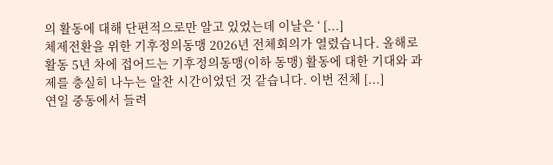의 활동에 대해 단편적으로만 알고 있었는데 이날은 ‘ [...]
체제전환을 위한 기후정의동맹 2026년 전체회의가 열렸습니다. 올해로 활동 5년 차에 접어드는 기후정의동맹(이하 동맹) 활동에 대한 기대와 과제를 충실히 나누는 알찬 시간이었던 것 같습니다. 이번 전체 [...]
연일 중동에서 들려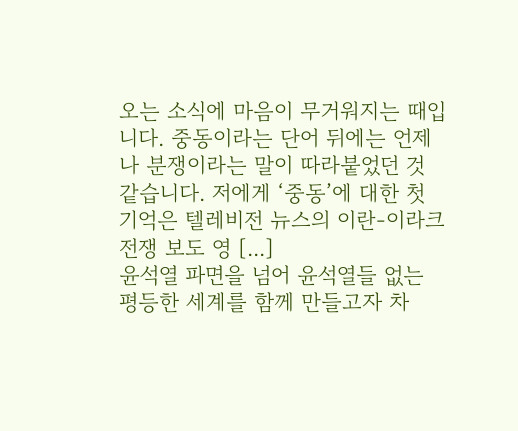오는 소식에 마음이 무거워지는 때입니다. 중동이라는 단어 뒤에는 언제나 분쟁이라는 말이 따라붙었던 것 같습니다. 저에게 ‘중동’에 대한 첫 기억은 텔레비전 뉴스의 이란-이라크 전쟁 보도 영 [...]
윤석열 파면을 넘어 윤석열들 없는 평등한 세계를 함께 만들고자 차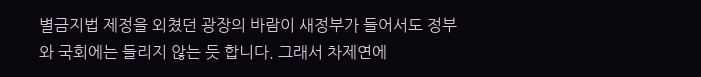별금지법 제정을 외쳤던 광장의 바람이 새정부가 들어서도 정부와 국회에는 들리지 않는 듯 합니다. 그래서 차제연에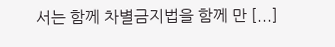서는 함께 차별금지법을 함께 만 [...]